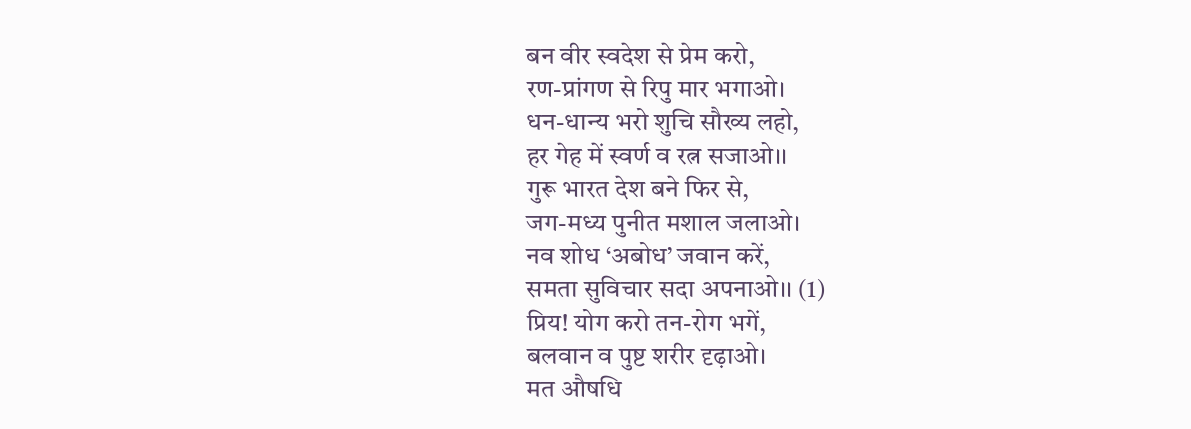बन वीर स्वदेश से प्रेम करो,
रण-प्रांगण से रिपु मार भगाओ।
धन-धान्य भरो शुचि सौख्य लहो,
हर गेह में स्वर्ण व रत्न सजाओ।।
गुरू भारत देश बने फिर से,
जग-मध्य पुनीत मशाल जलाओ।
नव शोध ‘अबोध’ जवान करें,
समता सुविचार सदा अपनाओ।। (1)
प्रिय! योग करो तन-रोग भगें,
बलवान व पुष्ट शरीर दृढ़ाओ।
मत औषधि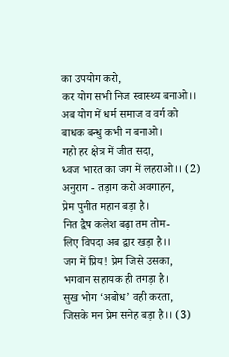का उपयोग करो,
कर योग सभी निज स्वास्थ्य बनाओ।।
अब योग में धर्म समाज व वर्ग को
बाधक बन्धु कभी न बनाओ।
गहो हर क्षेत्र में जीत सदा,
ध्वज भारत का जग में लहराओ।। (2)
अनुराग - तड़ाग करो अवगाहन,
प्रेम पुनीत महान बड़ा है।
नित द्वैष कलेश बढ़ा तम तोम-
लिए विपदा अब द्वार खड़ा है।।
जग में प्रिय! प्रेम जिसे उसका,
भगवान सहायक ही तगड़ा है।
सुख भोग ‘अबोध’ वही करता,
जिसके मन प्रेम सनेह बड़ा है।। (3)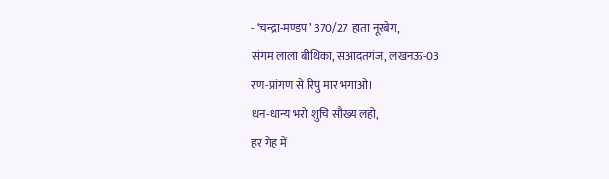- ‘चन्द्रा-मण्डप’ 370/27 हाता नूरबेग,
संगम लाला बीथिका, सआदतगंज, लखनऊ-03
रण-प्रांगण से रिपु मार भगाओ।
धन-धान्य भरो शुचि सौख्य लहो,
हर गेह में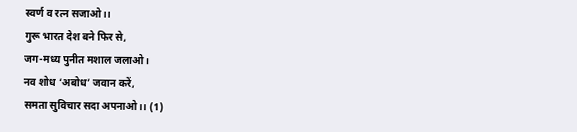स्वर्ण व रत्न सजाओ।।
गुरू भारत देश बने फिर से,
जग-मध्य पुनीत मशाल जलाओ।
नव शोध ‘अबोध’ जवान करें,
समता सुविचार सदा अपनाओ।। (1)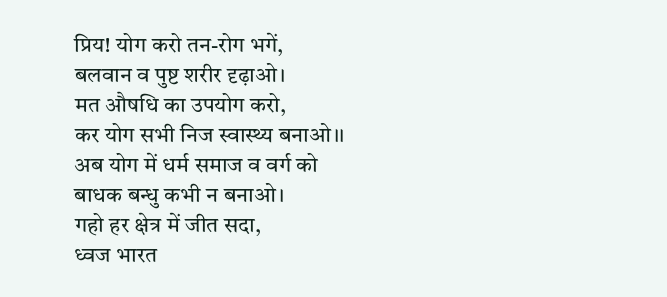प्रिय! योग करो तन-रोग भगें,
बलवान व पुष्ट शरीर दृढ़ाओ।
मत औषधि का उपयोग करो,
कर योग सभी निज स्वास्थ्य बनाओ।।
अब योग में धर्म समाज व वर्ग को
बाधक बन्धु कभी न बनाओ।
गहो हर क्षेत्र में जीत सदा,
ध्वज भारत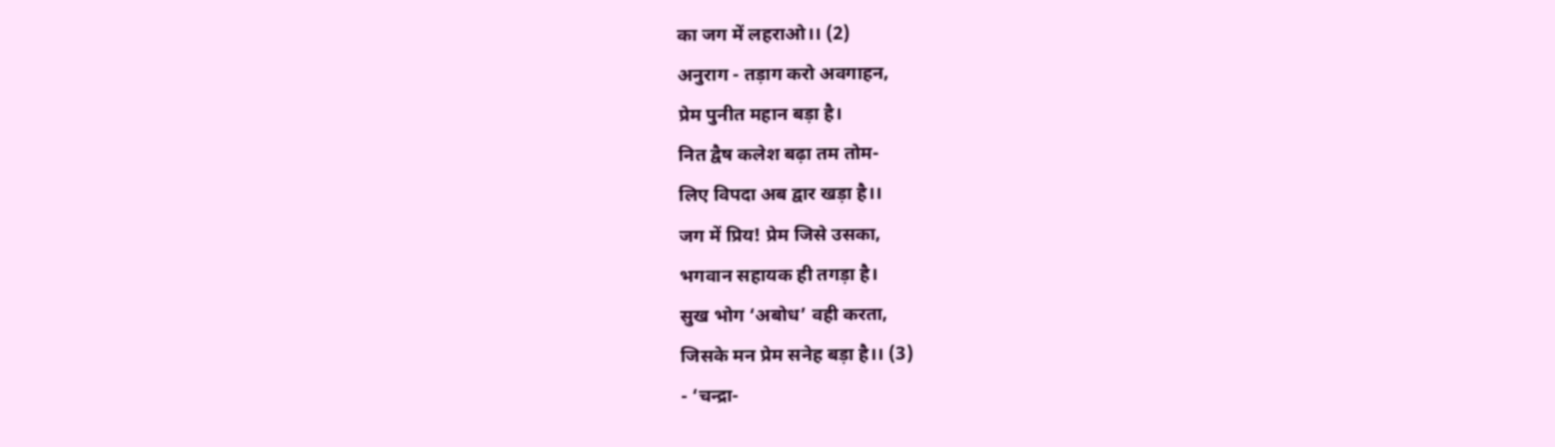का जग में लहराओ।। (2)
अनुराग - तड़ाग करो अवगाहन,
प्रेम पुनीत महान बड़ा है।
नित द्वैष कलेश बढ़ा तम तोम-
लिए विपदा अब द्वार खड़ा है।।
जग में प्रिय! प्रेम जिसे उसका,
भगवान सहायक ही तगड़ा है।
सुख भोग ‘अबोध’ वही करता,
जिसके मन प्रेम सनेह बड़ा है।। (3)
- ‘चन्द्रा-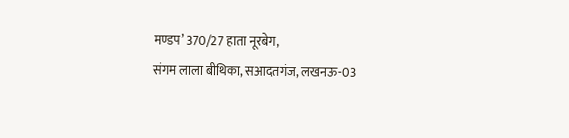मण्डप’ 370/27 हाता नूरबेग,
संगम लाला बीथिका, सआदतगंज, लखनऊ-03